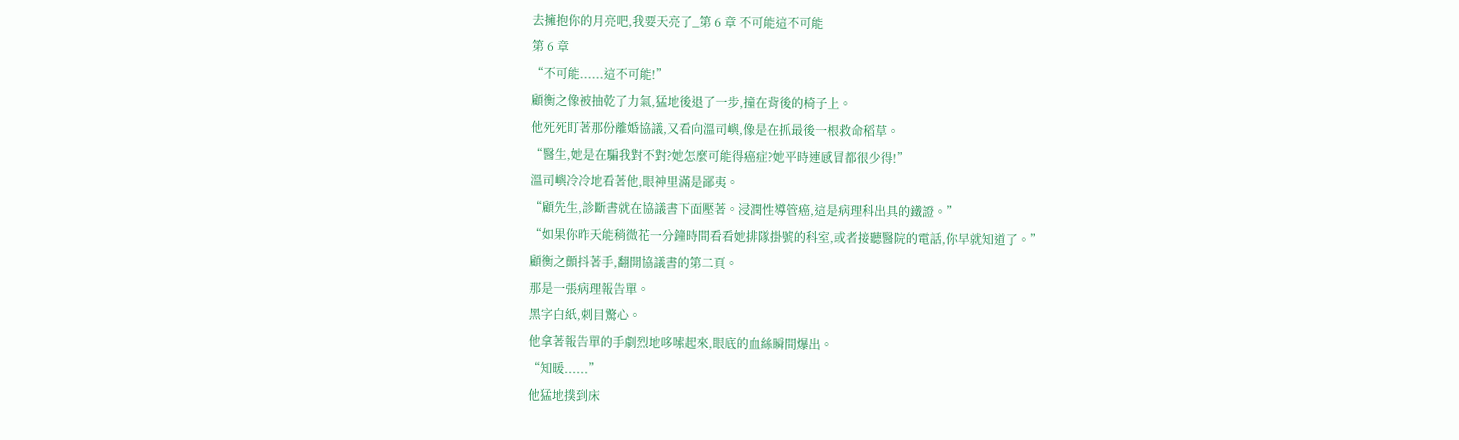去擁抱你的月亮吧,我要天亮了_第 6 章 不可能這不可能
第 6 章
“不可能......這不可能!”
顧衡之像被抽乾了力氣,猛地後退了一步,撞在背後的椅子上。
他死死盯著那份離婚協議,又看向溫司嶼,像是在抓最後一根救命稻草。
“醫生,她是在騙我對不對?她怎麼可能得癌症?她平時連感冒都很少得!”
溫司嶼冷冷地看著他,眼神里滿是鄙夷。
“顧先生,診斷書就在協議書下面壓著。浸潤性導管癌,這是病理科出具的鐵證。”
“如果你昨天能稍微花一分鐘時間看看她排隊掛號的科室,或者接聽醫院的電話,你早就知道了。”
顧衡之顫抖著手,翻開協議書的第二頁。
那是一張病理報告單。
黑字白紙,刺目驚心。
他拿著報告單的手劇烈地哆嗦起來,眼底的血絲瞬間爆出。
“知暖......”
他猛地撲到床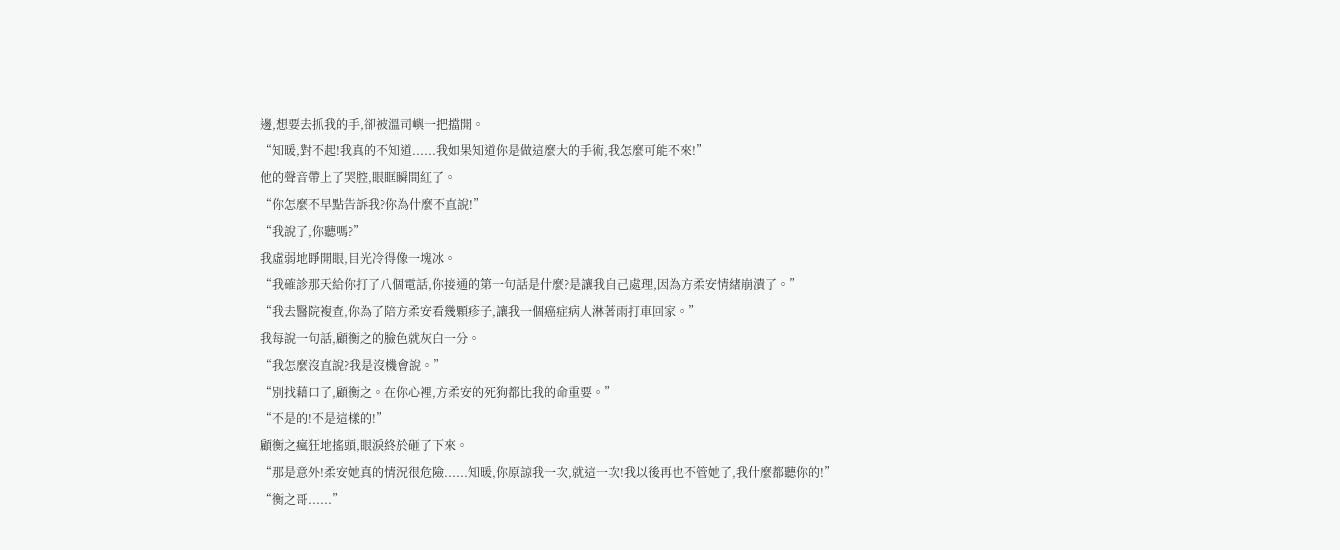邊,想要去抓我的手,卻被溫司嶼一把擋開。
“知暖,對不起!我真的不知道......我如果知道你是做這麼大的手術,我怎麼可能不來!”
他的聲音帶上了哭腔,眼眶瞬間紅了。
“你怎麼不早點告訴我?你為什麼不直說!”
“我說了,你聽嗎?”
我虛弱地睜開眼,目光冷得像一塊冰。
“我確診那天給你打了八個電話,你接通的第一句話是什麼?是讓我自己處理,因為方柔安情緒崩潰了。”
“我去醫院複查,你為了陪方柔安看幾顆疹子,讓我一個癌症病人淋著雨打車回家。”
我每說一句話,顧衡之的臉色就灰白一分。
“我怎麼沒直說?我是沒機會說。”
“別找藉口了,顧衡之。在你心裡,方柔安的死狗都比我的命重要。”
“不是的!不是這樣的!”
顧衡之瘋狂地搖頭,眼淚終於砸了下來。
“那是意外!柔安她真的情況很危險......知暖,你原諒我一次,就這一次!我以後再也不管她了,我什麼都聽你的!”
“衡之哥......”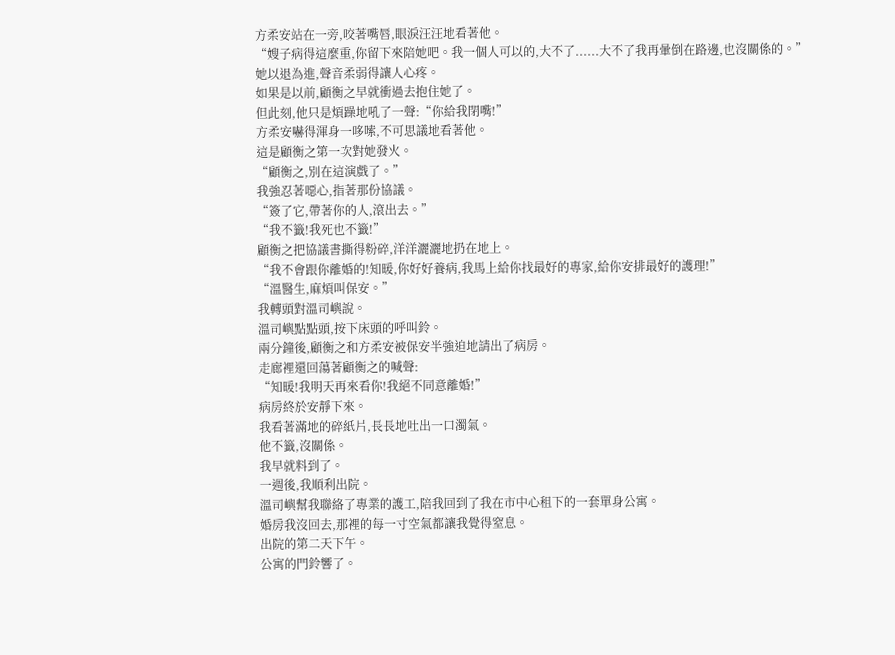方柔安站在一旁,咬著嘴唇,眼淚汪汪地看著他。
“嫂子病得這麼重,你留下來陪她吧。我一個人可以的,大不了......大不了我再暈倒在路邊,也沒關係的。”
她以退為進,聲音柔弱得讓人心疼。
如果是以前,顧衡之早就衝過去抱住她了。
但此刻,他只是煩躁地吼了一聲:“你給我閉嘴!”
方柔安嚇得渾身一哆嗦,不可思議地看著他。
這是顧衡之第一次對她發火。
“顧衡之,別在這演戲了。”
我強忍著噁心,指著那份協議。
“簽了它,帶著你的人,滾出去。”
“我不籤!我死也不籤!”
顧衡之把協議書撕得粉碎,洋洋灑灑地扔在地上。
“我不會跟你離婚的!知暖,你好好養病,我馬上給你找最好的專家,給你安排最好的護理!”
“溫醫生,麻煩叫保安。”
我轉頭對溫司嶼說。
溫司嶼點點頭,按下床頭的呼叫鈴。
兩分鐘後,顧衡之和方柔安被保安半強迫地請出了病房。
走廊裡還回蕩著顧衡之的喊聲:
“知暖!我明天再來看你!我絕不同意離婚!”
病房終於安靜下來。
我看著滿地的碎紙片,長長地吐出一口濁氣。
他不籤,沒關係。
我早就料到了。
一週後,我順利出院。
溫司嶼幫我聯絡了專業的護工,陪我回到了我在市中心租下的一套單身公寓。
婚房我沒回去,那裡的每一寸空氣都讓我覺得窒息。
出院的第二天下午。
公寓的門鈴響了。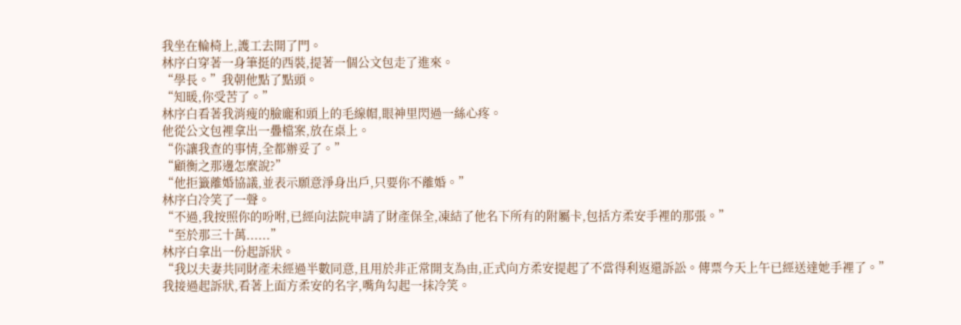我坐在輪椅上,護工去開了門。
林序白穿著一身筆挺的西裝,提著一個公文包走了進來。
“學長。”我朝他點了點頭。
“知暖,你受苦了。”
林序白看著我消瘦的臉龐和頭上的毛線帽,眼神里閃過一絲心疼。
他從公文包裡拿出一疊檔案,放在桌上。
“你讓我查的事情,全都辦妥了。”
“顧衡之那邊怎麼說?”
“他拒籤離婚協議,並表示願意淨身出戶,只要你不離婚。”
林序白冷笑了一聲。
“不過,我按照你的吩咐,已經向法院申請了財產保全,凍結了他名下所有的附屬卡,包括方柔安手裡的那張。”
“至於那三十萬......”
林序白拿出一份起訴狀。
“我以夫妻共同財產未經過半數同意,且用於非正常開支為由,正式向方柔安提起了不當得利返還訴訟。傳票今天上午已經送達她手裡了。”
我接過起訴狀,看著上面方柔安的名字,嘴角勾起一抹冷笑。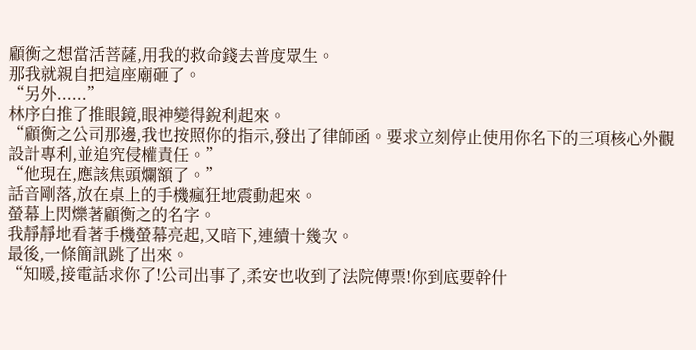顧衡之想當活菩薩,用我的救命錢去普度眾生。
那我就親自把這座廟砸了。
“另外......”
林序白推了推眼鏡,眼神變得銳利起來。
“顧衡之公司那邊,我也按照你的指示,發出了律師函。要求立刻停止使用你名下的三項核心外觀設計專利,並追究侵權責任。”
“他現在,應該焦頭爛額了。”
話音剛落,放在桌上的手機瘋狂地震動起來。
螢幕上閃爍著顧衡之的名字。
我靜靜地看著手機螢幕亮起,又暗下,連續十幾次。
最後,一條簡訊跳了出來。
“知暖,接電話求你了!公司出事了,柔安也收到了法院傳票!你到底要幹什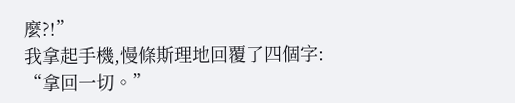麼?!”
我拿起手機,慢條斯理地回覆了四個字:
“拿回一切。”